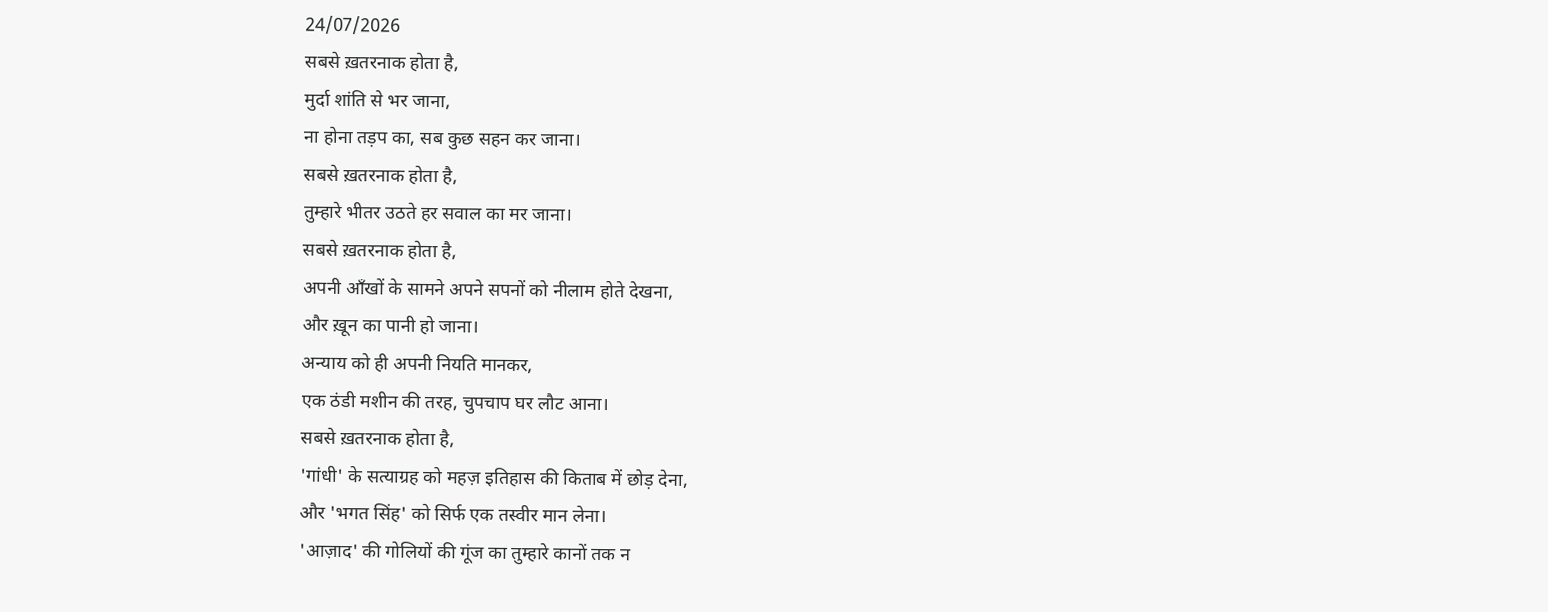24/07/2026
सबसे ख़तरनाक होता है,
मुर्दा शांति से भर जाना,
ना होना तड़प का, सब कुछ सहन कर जाना।
सबसे ख़तरनाक होता है,
तुम्हारे भीतर उठते हर सवाल का मर जाना।
सबसे ख़तरनाक होता है,
अपनी आँखों के सामने अपने सपनों को नीलाम होते देखना,
और ख़ून का पानी हो जाना।
अन्याय को ही अपनी नियति मानकर,
एक ठंडी मशीन की तरह, चुपचाप घर लौट आना।
सबसे ख़तरनाक होता है,
'गांधी' के सत्याग्रह को महज़ इतिहास की किताब में छोड़ देना,
और 'भगत सिंह' को सिर्फ एक तस्वीर मान लेना।
'आज़ाद' की गोलियों की गूंज का तुम्हारे कानों तक न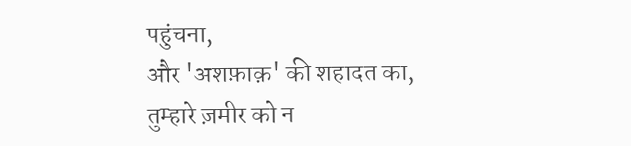पहुंचना,
और 'अशफ़ाक़' की शहादत का, तुम्हारे ज़मीर को न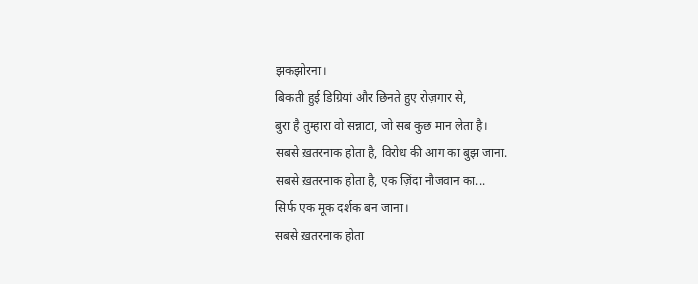झकझोरना।
बिकती हुई डिग्रियां और छिनते हुए रोज़गार से,
बुरा है तुम्हारा वो सन्नाटा, जो सब कुछ मान लेता है।
सबसे ख़तरनाक होता है, विरोध की आग का बुझ जाना.
सबसे ख़तरनाक होता है, एक ज़िंदा नौजवान का...
सिर्फ एक मूक दर्शक बन जाना।
सबसे ख़तरनाक होता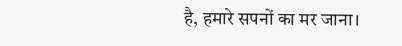है, हमारे सपनों का मर जाना।